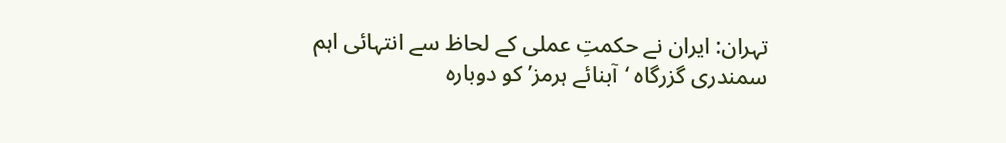تہران: ایران نے حکمتِ عملی کے لحاظ سے انتہائی اہم سمندری گزرگاہ ‘آبنائے ہرمز’ کو دوبارہ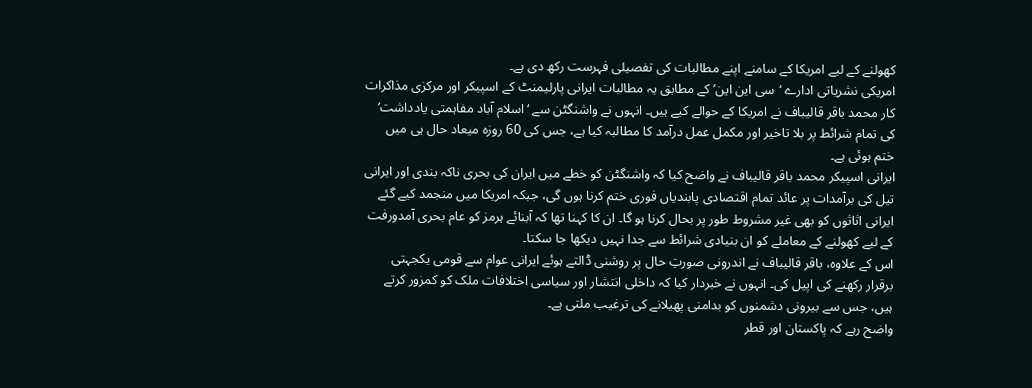کھولنے کے لیے امریکا کے سامنے اپنے مطالبات کی تفصیلی فہرست رکھ دی ہے۔
امریکی نشریاتی ادارے ‘سی این این’ کے مطابق یہ مطالبات ایرانی پارلیمنٹ کے اسپیکر اور مرکزی مذاکرات کار محمد باقر قالیباف نے امریکا کے حوالے کیے ہیں۔ انہوں نے واشنگٹن سے ‘اسلام آباد مفاہمتی یادداشت’ کی تمام شرائط پر بلا تاخیر اور مکمل عمل درآمد کا مطالبہ کیا ہے، جس کی 60 روزہ میعاد حال ہی میں ختم ہوئی ہے۔
ایرانی اسپیکر محمد باقر قالیباف نے واضح کیا کہ واشنگٹن کو خطے میں ایران کی بحری ناکہ بندی اور ایرانی تیل کی برآمدات پر عائد تمام اقتصادی پابندیاں فوری ختم کرنا ہوں گی، جبکہ امریکا میں منجمد کیے گئے ایرانی اثاثوں کو بھی غیر مشروط طور پر بحال کرنا ہو گا۔ ان کا کہنا تھا کہ آبنائے ہرمز کو عام بحری آمدورفت کے لیے کھولنے کے معاملے کو ان بنیادی شرائط سے جدا نہیں دیکھا جا سکتا۔
اس کے علاوہ، باقر قالیباف نے اندرونی صورتِ حال پر روشنی ڈالتے ہوئے ایرانی عوام سے قومی یکجہتی برقرار رکھنے کی اپیل کی۔ انہوں نے خبردار کیا کہ داخلی انتشار اور سیاسی اختلافات ملک کو کمزور کرتے ہیں، جس سے بیرونی دشمنوں کو بدامنی پھیلانے کی ترغیب ملتی ہے۔
واضح رہے کہ پاکستان اور قطر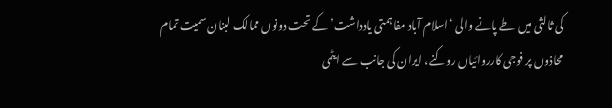کی ثالثی میں طے پانے والی ‘اسلام آباد مفاہمتی یادداشت’ کے تحت دونوں ممالک لبنان سمیت تمام محاذوں پر فوجی کارروائیاں روکنے، ایران کی جانب سے ایٹمی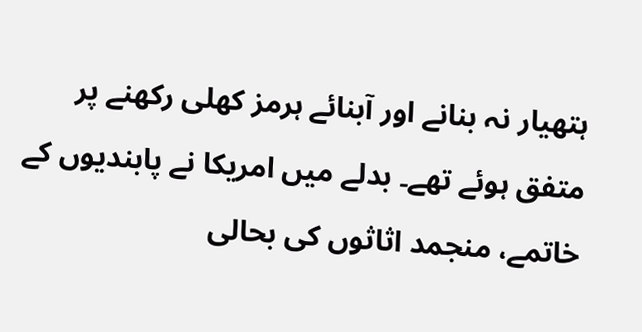ہتھیار نہ بنانے اور آبنائے ہرمز کھلی رکھنے پر متفق ہوئے تھے۔ بدلے میں امریکا نے پابندیوں کے خاتمے، منجمد اثاثوں کی بحالی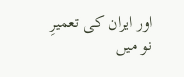اور ایران کی تعمیرِ نو میں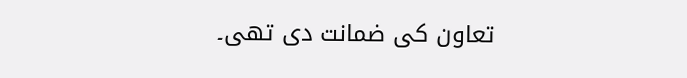تعاون کی ضمانت دی تھی۔